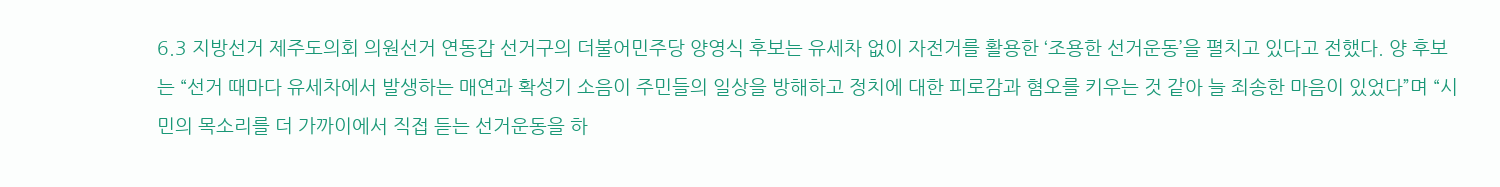6.3 지방선거 제주도의회 의원선거 연동갑 선거구의 더불어민주당 양영식 후보는 유세차 없이 자전거를 활용한 ‘조용한 선거운동’을 펼치고 있다고 전했다. 양 후보는 “선거 때마다 유세차에서 발생하는 매연과 확성기 소음이 주민들의 일상을 방해하고 정치에 대한 피로감과 혐오를 키우는 것 같아 늘 죄송한 마음이 있었다”며 “시민의 목소리를 더 가까이에서 직접 듣는 선거운동을 하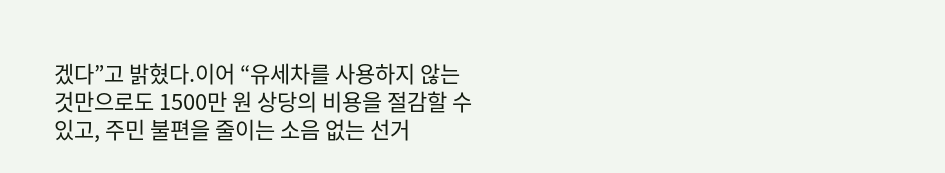겠다”고 밝혔다.이어 “유세차를 사용하지 않는 것만으로도 1500만 원 상당의 비용을 절감할 수 있고, 주민 불편을 줄이는 소음 없는 선거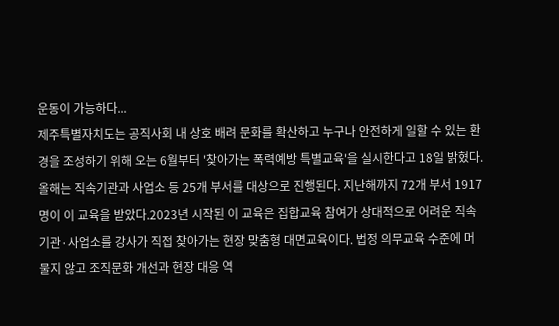운동이 가능하다...
제주특별자치도는 공직사회 내 상호 배려 문화를 확산하고 누구나 안전하게 일할 수 있는 환경을 조성하기 위해 오는 6월부터 '찾아가는 폭력예방 특별교육'을 실시한다고 18일 밝혔다.올해는 직속기관과 사업소 등 25개 부서를 대상으로 진행된다. 지난해까지 72개 부서 1917명이 이 교육을 받았다.2023년 시작된 이 교육은 집합교육 참여가 상대적으로 어려운 직속기관·사업소를 강사가 직접 찾아가는 현장 맞춤형 대면교육이다. 법정 의무교육 수준에 머물지 않고 조직문화 개선과 현장 대응 역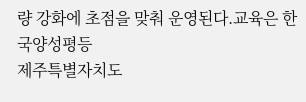량 강화에 초점을 맞춰 운영된다.교육은 한국양성평등
제주특별자치도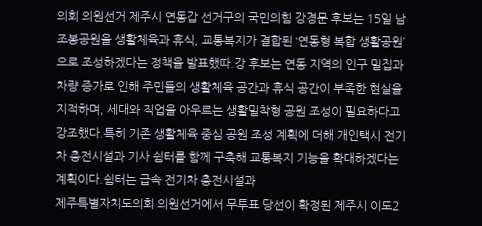의회 의원선거 제주시 연동갑 선거구의 국민의힘 강경문 후보는 15일 남조봉공원을 생활체육과 휴식, 교통복지가 결합된 ‘연동형 복합 생활공원’으로 조성하겠다는 정책을 발표했따.강 후보는 연동 지역의 인구 밀집과 차량 증가로 인해 주민들의 생활체육 공간과 휴식 공간이 부족한 현실을 지적하며, 세대와 직업을 아우르는 생활밀착형 공원 조성이 필요하다고 강조했다.특히 기존 생활체육 중심 공원 조성 계획에 더해 개인택시 전기차 충전시설과 기사 쉼터를 함께 구축해 교통복지 기능을 확대하겠다는 계획이다.쉼터는 급속 전기차 충전시설과
제주특별자치도의회 의원선거에서 무투표 당선이 확정된 제주시 이도2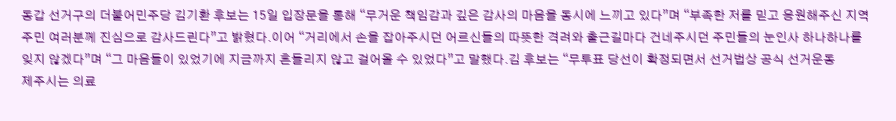동갑 선거구의 더불어민주당 김기환 후보는 15일 입장문을 통해 “무거운 책임감과 깊은 감사의 마음을 동시에 느끼고 있다”며 “부족한 저를 믿고 응원해주신 지역주민 여러분께 진심으로 감사드린다”고 밝혔다.이어 “거리에서 손을 잡아주시던 어르신들의 따뜻한 격려와 출근길마다 건네주시던 주민들의 눈인사 하나하나를 잊지 않겠다”며 “그 마음들이 있었기에 지금까지 흔들리지 않고 걸어올 수 있었다”고 말했다.김 후보는 “무투표 당선이 확정되면서 선거법상 공식 선거운동
제주시는 의료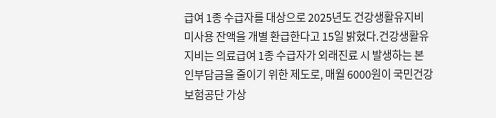급여 1종 수급자를 대상으로 2025년도 건강생활유지비 미사용 잔액을 개별 환급한다고 15일 밝혔다.건강생활유지비는 의료급여 1종 수급자가 외래진료 시 발생하는 본인부담금을 줄이기 위한 제도로, 매월 6000원이 국민건강보험공단 가상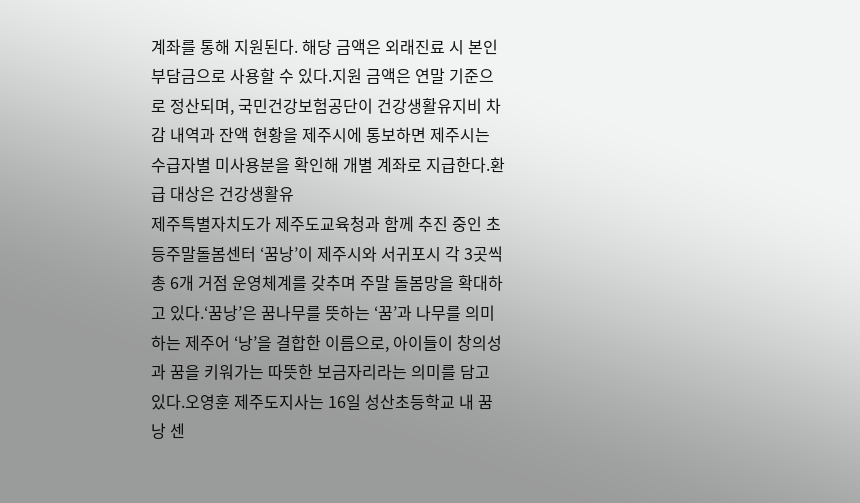계좌를 통해 지원된다. 해당 금액은 외래진료 시 본인부담금으로 사용할 수 있다.지원 금액은 연말 기준으로 정산되며, 국민건강보험공단이 건강생활유지비 차감 내역과 잔액 현황을 제주시에 통보하면 제주시는 수급자별 미사용분을 확인해 개별 계좌로 지급한다.환급 대상은 건강생활유
제주특별자치도가 제주도교육청과 함께 추진 중인 초등주말돌봄센터 ‘꿈낭’이 제주시와 서귀포시 각 3곳씩 총 6개 거점 운영체계를 갖추며 주말 돌봄망을 확대하고 있다.‘꿈낭’은 꿈나무를 뜻하는 ‘꿈’과 나무를 의미하는 제주어 ‘낭’을 결합한 이름으로, 아이들이 창의성과 꿈을 키워가는 따뜻한 보금자리라는 의미를 담고 있다.오영훈 제주도지사는 16일 성산초등학교 내 꿈낭 센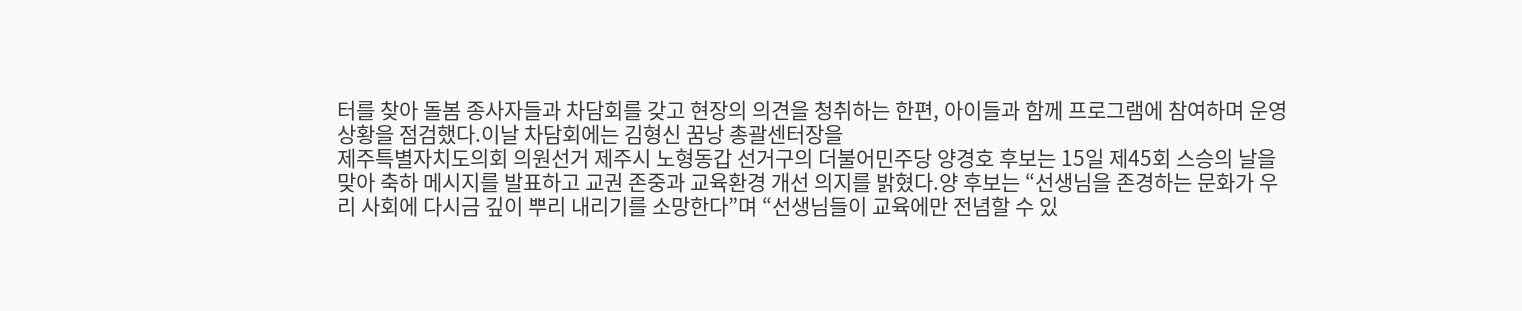터를 찾아 돌봄 종사자들과 차담회를 갖고 현장의 의견을 청취하는 한편, 아이들과 함께 프로그램에 참여하며 운영 상황을 점검했다.이날 차담회에는 김형신 꿈낭 총괄센터장을
제주특별자치도의회 의원선거 제주시 노형동갑 선거구의 더불어민주당 양경호 후보는 15일 제45회 스승의 날을 맞아 축하 메시지를 발표하고 교권 존중과 교육환경 개선 의지를 밝혔다.양 후보는 “선생님을 존경하는 문화가 우리 사회에 다시금 깊이 뿌리 내리기를 소망한다”며 “선생님들이 교육에만 전념할 수 있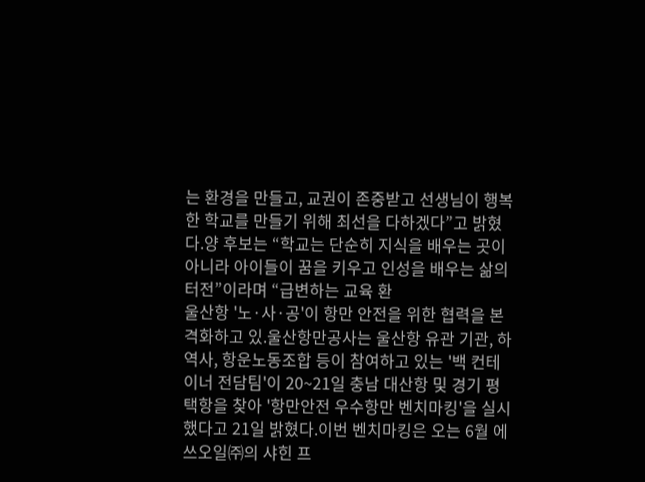는 환경을 만들고, 교권이 존중받고 선생님이 행복한 학교를 만들기 위해 최선을 다하겠다”고 밝혔다.양 후보는 “학교는 단순히 지식을 배우는 곳이 아니라 아이들이 꿈을 키우고 인성을 배우는 삶의 터전”이라며 “급변하는 교육 환
울산항 '노·사·공'이 항만 안전을 위한 협력을 본격화하고 있.울산항만공사는 울산항 유관 기관, 하역사, 항운노동조합 등이 참여하고 있는 '백 컨테이너 전담팀'이 20~21일 충남 대산항 및 경기 평택항을 찾아 '항만안전 우수항만 벤치마킹'을 실시했다고 21일 밝혔다.이번 벤치마킹은 오는 6월 에쓰오일㈜의 샤힌 프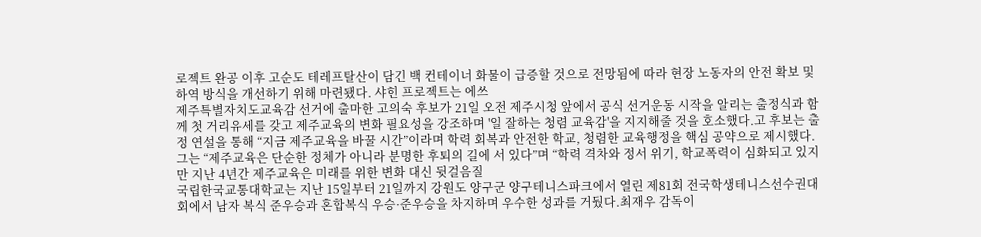로젝트 완공 이후 고순도 테레프탈산이 담긴 백 컨테이너 화물이 급증할 것으로 전망됨에 따라 현장 노동자의 안전 확보 및 하역 방식을 개선하기 위해 마련됐다. 샤힌 프로젝트는 에쓰
제주특별자치도교육감 선거에 출마한 고의숙 후보가 21일 오전 제주시청 앞에서 공식 선거운동 시작을 알리는 출정식과 함께 첫 거리유세를 갖고 제주교육의 변화 필요성을 강조하며 '일 잘하는 청렴 교육감'을 지지해줄 것을 호소했다.고 후보는 출정 연설을 통해 “지금 제주교육을 바꿀 시간”이라며 학력 회복과 안전한 학교, 청렴한 교육행정을 핵심 공약으로 제시했다.그는 “제주교육은 단순한 정체가 아니라 분명한 후퇴의 길에 서 있다”며 “학력 격차와 정서 위기, 학교폭력이 심화되고 있지만 지난 4년간 제주교육은 미래를 위한 변화 대신 뒷걸음질
국립한국교통대학교는 지난 15일부터 21일까지 강원도 양구군 양구테니스파크에서 열린 제81회 전국학생테니스선수권대회에서 남자 복식 준우승과 혼합복식 우승·준우승을 차지하며 우수한 성과를 거뒀다.최재우 감독이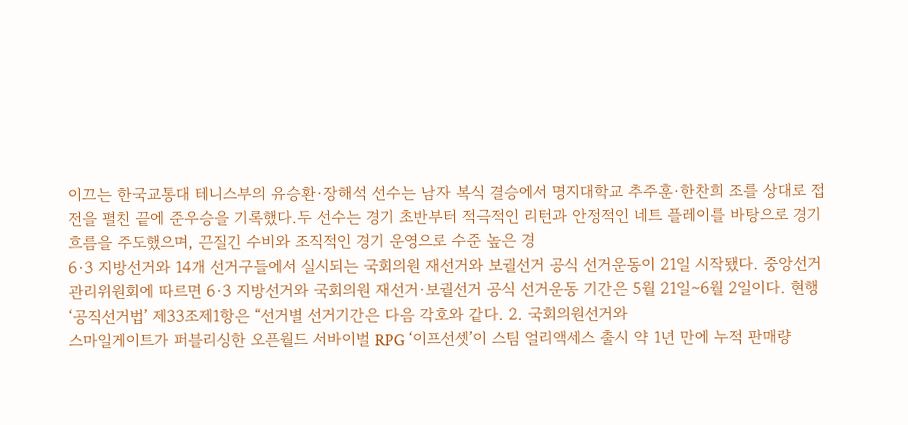이끄는 한국교통대 테니스부의 유승환·장해석 선수는 남자 복식 결승에서 명지대학교 추주훈·한찬희 조를 상대로 접전을 펼친 끝에 준우승을 기록했다.두 선수는 경기 초반부터 적극적인 리턴과 안정적인 네트 플레이를 바탕으로 경기 흐름을 주도했으며, 끈질긴 수비와 조직적인 경기 운영으로 수준 높은 경
6·3 지방선거와 14개 선거구들에서 실시되는 국회의원 재선거와 보궐선거 공식 선거운동이 21일 시작됐다. 중앙선거관리위원회에 따르면 6·3 지방선거와 국회의원 재선거·보궐선거 공식 선거운동 기간은 5월 21일∼6월 2일이다. 현행 ‘공직선거법’ 제33조제1항은 “선거별 선거기간은 다음 각호와 같다. 2. 국회의원선거와
스마일게이트가 퍼블리싱한 오픈월드 서바이벌 RPG ‘이프선셋’이 스팀 얼리액세스 출시 약 1년 만에 누적 판매량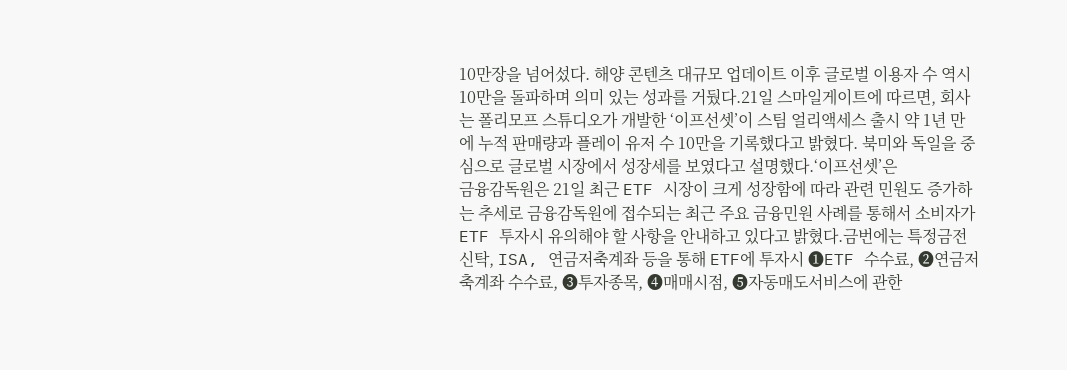10만장을 넘어섰다. 해양 콘텐츠 대규모 업데이트 이후 글로벌 이용자 수 역시 10만을 돌파하며 의미 있는 성과를 거뒀다.21일 스마일게이트에 따르면, 회사는 폴리모프 스튜디오가 개발한 ‘이프선셋’이 스팀 얼리액세스 출시 약 1년 만에 누적 판매량과 플레이 유저 수 10만을 기록했다고 밝혔다. 북미와 독일을 중심으로 글로벌 시장에서 성장세를 보였다고 설명했다.‘이프선셋’은
금융감독원은 21일 최근 ETF 시장이 크게 성장함에 따라 관련 민원도 증가하는 추세로 금융감독원에 접수되는 최근 주요 금융민원 사례를 통해서 소비자가 ETF 투자시 유의해야 할 사항을 안내하고 있다고 밝혔다.금번에는 특정금전신탁, ISA, 연금저축계좌 등을 통해 ETF에 투자시 ➊ETF 수수료, ➋연금저축계좌 수수료, ➌투자종목, ➍매매시점, ➎자동매도서비스에 관한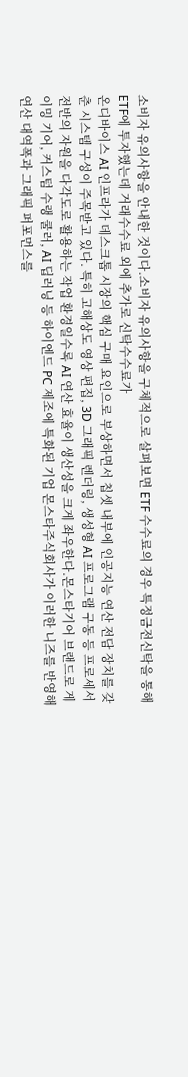소비자 유의사항을 안내한 것이다.소비자 유의사항을 구체적으로 살펴보면 ETF 수수료의 경우 특정금전신탁을 통해 ETF에 투자했는데 거래수수료 외에 추가로 신탁수수료가
온디바이스 AI 인프라가 데스크톱 시장의 핵심 구매 요인으로 부상하면서 칩셋 내부에 인공지능 연산 전담 장치를 갖춘 시스템 구성이 주목받고 있다. 특히 고해상도 영상 편집, 3D 그래픽 렌더링, 생성형 AI 프로그램 구동 등 프로세서 전반의 자원을 다각도로 활용하는 작업 환경일수록 AI 연산 효율이 생산성을 크게 좌우한다.몬스타기어 브랜드로 게이밍 기어, 커스텀 수랭 쿨러, AI 딥러닝 등 하이엔드 PC 제조에 특화된 기업 몬스타주식회사가 이러한 니즈를 반영해 연산 대역폭과 그래픽 퍼포먼스를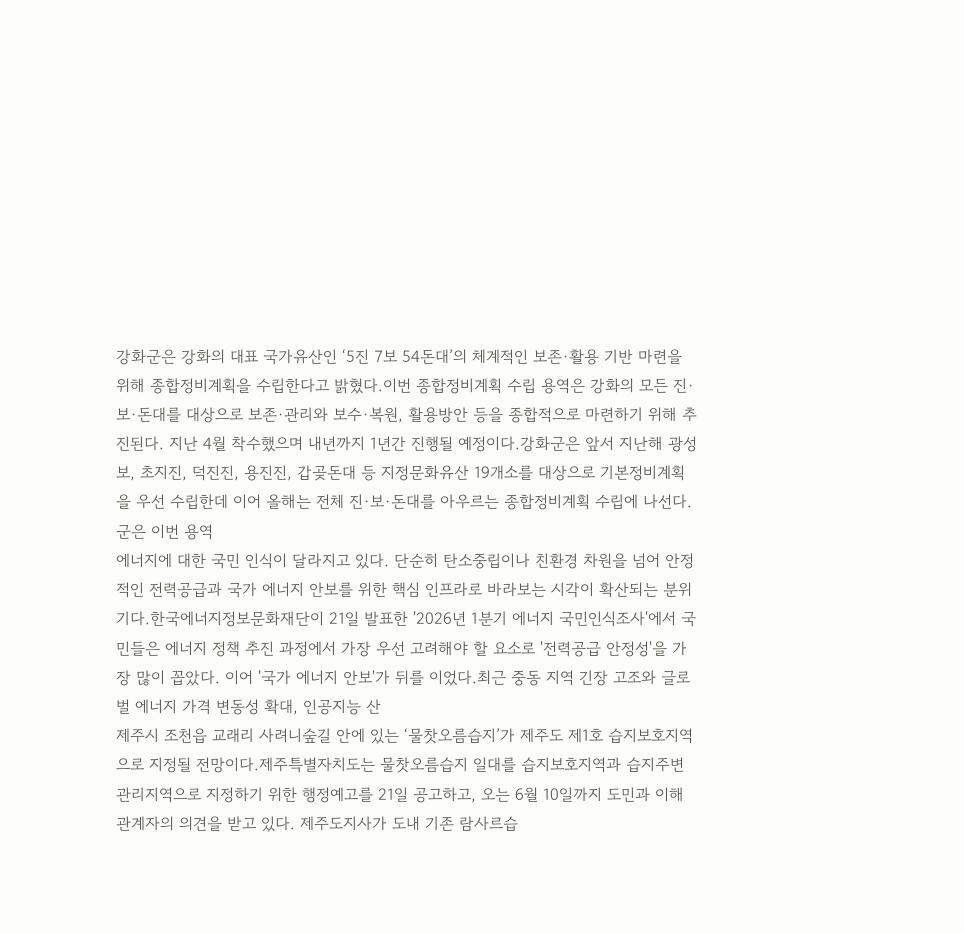강화군은 강화의 대표 국가유산인 ‘5진 7보 54돈대’의 체계적인 보존·활용 기반 마련을 위해 종합정비계획을 수립한다고 밝혔다.이번 종합정비계획 수립 용역은 강화의 모든 진·보·돈대를 대상으로 보존·관리와 보수·복원, 활용방안 등을 종합적으로 마련하기 위해 추진된다. 지난 4월 착수했으며 내년까지 1년간 진행될 예정이다.강화군은 앞서 지난해 광성보, 초지진, 덕진진, 용진진, 갑곶돈대 등 지정문화유산 19개소를 대상으로 기본정비계획을 우선 수립한데 이어 올해는 전체 진·보·돈대를 아우르는 종합정비계획 수립에 나선다.군은 이번 용역
에너지에 대한 국민 인식이 달라지고 있다. 단순히 탄소중립이나 친환경 차원을 넘어 안정적인 전력공급과 국가 에너지 안보를 위한 핵심 인프라로 바라보는 시각이 확산되는 분위기다.한국에너지정보문화재단이 21일 발표한 '2026년 1분기 에너지 국민인식조사'에서 국민들은 에너지 정책 추진 과정에서 가장 우선 고려해야 할 요소로 '전력공급 안정성'을 가장 많이 꼽았다. 이어 '국가 에너지 안보'가 뒤를 이었다.최근 중동 지역 긴장 고조와 글로벌 에너지 가격 변동성 확대, 인공지능 산
제주시 조천읍 교래리 사려니숲길 안에 있는 ‘물찻오름습지’가 제주도 제1호 습지보호지역으로 지정될 전망이다.제주특별자치도는 물찻오름습지 일대를 습지보호지역과 습지주변관리지역으로 지정하기 위한 행정예고를 21일 공고하고, 오는 6월 10일까지 도민과 이해관계자의 의견을 받고 있다. 제주도지사가 도내 기존 람사르습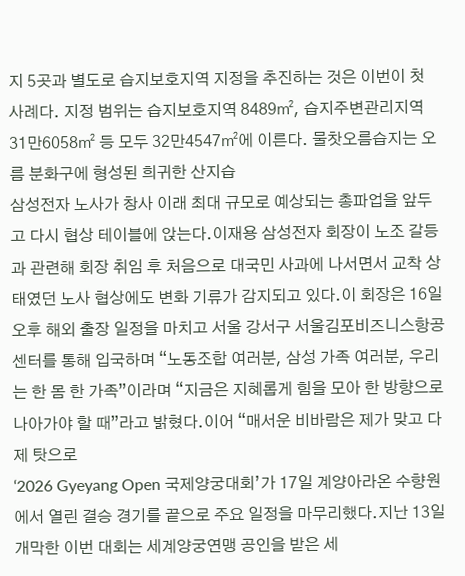지 5곳과 별도로 습지보호지역 지정을 추진하는 것은 이번이 첫 사례다. 지정 범위는 습지보호지역 8489㎡, 습지주변관리지역 31만6058㎡ 등 모두 32만4547㎡에 이른다. 물찻오름습지는 오름 분화구에 형성된 희귀한 산지습
삼성전자 노사가 창사 이래 최대 규모로 예상되는 총파업을 앞두고 다시 협상 테이블에 앉는다.이재용 삼성전자 회장이 노조 갈등과 관련해 회장 취임 후 처음으로 대국민 사과에 나서면서 교착 상태였던 노사 협상에도 변화 기류가 감지되고 있다.이 회장은 16일 오후 해외 출장 일정을 마치고 서울 강서구 서울김포비즈니스항공센터를 통해 입국하며 “노동조합 여러분, 삼성 가족 여러분, 우리는 한 몸 한 가족”이라며 “지금은 지혜롭게 힘을 모아 한 방향으로 나아가야 할 때”라고 밝혔다.이어 “매서운 비바람은 제가 맞고 다 제 탓으로
‘2026 Gyeyang Open 국제양궁대회’가 17일 계양아라온 수향원에서 열린 결승 경기를 끝으로 주요 일정을 마무리했다.지난 13일 개막한 이번 대회는 세계양궁연맹 공인을 받은 세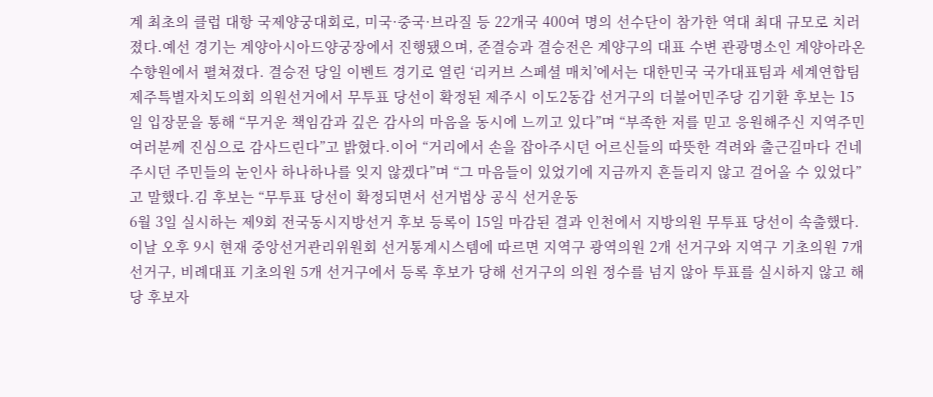계 최초의 클럽 대항 국제양궁대회로, 미국·중국·브라질 등 22개국 400여 명의 선수단이 참가한 역대 최대 규모로 치러졌다.예선 경기는 계양아시아드양궁장에서 진행됐으며, 준결승과 결승전은 계양구의 대표 수변 관광명소인 계양아라온 수향원에서 펼쳐졌다. 결승전 당일 이벤트 경기로 열린 ‘리커브 스페셜 매치’에서는 대한민국 국가대표팀과 세계연합팀
제주특별자치도의회 의원선거에서 무투표 당선이 확정된 제주시 이도2동갑 선거구의 더불어민주당 김기환 후보는 15일 입장문을 통해 “무거운 책임감과 깊은 감사의 마음을 동시에 느끼고 있다”며 “부족한 저를 믿고 응원해주신 지역주민 여러분께 진심으로 감사드린다”고 밝혔다.이어 “거리에서 손을 잡아주시던 어르신들의 따뜻한 격려와 출근길마다 건네주시던 주민들의 눈인사 하나하나를 잊지 않겠다”며 “그 마음들이 있었기에 지금까지 흔들리지 않고 걸어올 수 있었다”고 말했다.김 후보는 “무투표 당선이 확정되면서 선거법상 공식 선거운동
6월 3일 실시하는 제9회 전국동시지방선거 후보 등록이 15일 마감된 결과 인천에서 지방의원 무투표 당선이 속출했다.이날 오후 9시 현재 중앙선거관리위원회 선거통계시스템에 따르면 지역구 광역의원 2개 선거구와 지역구 기초의원 7개 선거구, 비례대표 기초의원 5개 선거구에서 등록 후보가 당해 선거구의 의원 정수를 넘지 않아 투표를 실시하지 않고 해당 후보자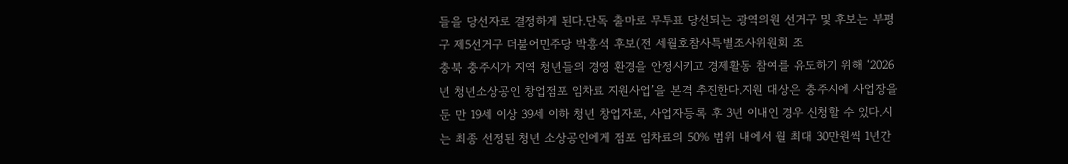들을 당선자로 결정하게 된다.단독 출마로 무투표 당선되는 광역의원 선거구 및 후보는 부평구 제5선거구 더불어민주당 박흥석 후보(전 세월호참사특별조사위원회 조
충북 충주시가 지역 청년들의 경영 환경을 안정시키고 경제활동 참여를 유도하기 위해 ‘2026년 청년소상공인 창업점포 임차료 지원사업’을 본격 추진한다.지원 대상은 충주시에 사업장을 둔 만 19세 이상 39세 이하 청년 창업자로, 사업자등록 후 3년 이내인 경우 신청할 수 있다.시는 최종 선정된 청년 소상공인에게 점포 임차료의 50% 범위 내에서 월 최대 30만원씩 1년간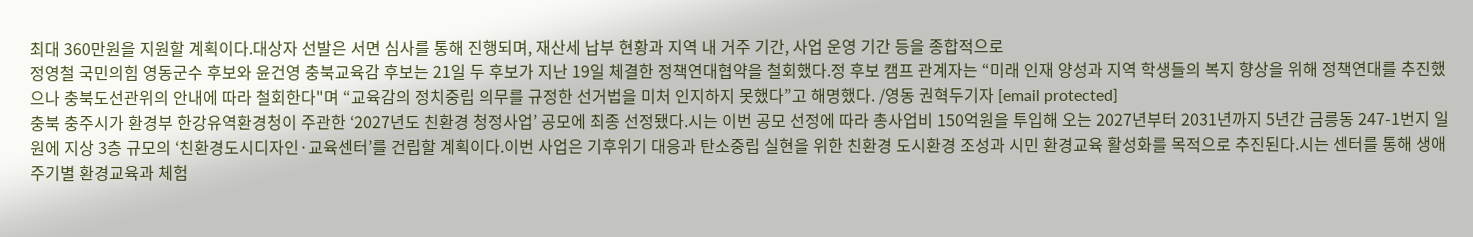최대 360만원을 지원할 계획이다.대상자 선발은 서면 심사를 통해 진행되며, 재산세 납부 현황과 지역 내 거주 기간, 사업 운영 기간 등을 종합적으로
정영철 국민의힘 영동군수 후보와 윤건영 충북교육감 후보는 21일 두 후보가 지난 19일 체결한 정책연대협약을 철회했다.정 후보 캠프 관계자는 “미래 인재 양성과 지역 학생들의 복지 향상을 위해 정책연대를 추진했으나 충북도선관위의 안내에 따라 철회한다"며 “교육감의 정치중립 의무를 규정한 선거법을 미처 인지하지 못했다”고 해명했다. /영동 권혁두기자 [email protected]
충북 충주시가 환경부 한강유역환경청이 주관한 ‘2027년도 친환경 청정사업’ 공모에 최종 선정됐다.시는 이번 공모 선정에 따라 총사업비 150억원을 투입해 오는 2027년부터 2031년까지 5년간 금릉동 247-1번지 일원에 지상 3층 규모의 ‘친환경도시디자인·교육센터’를 건립할 계획이다.이번 사업은 기후위기 대응과 탄소중립 실현을 위한 친환경 도시환경 조성과 시민 환경교육 활성화를 목적으로 추진된다.시는 센터를 통해 생애주기별 환경교육과 체험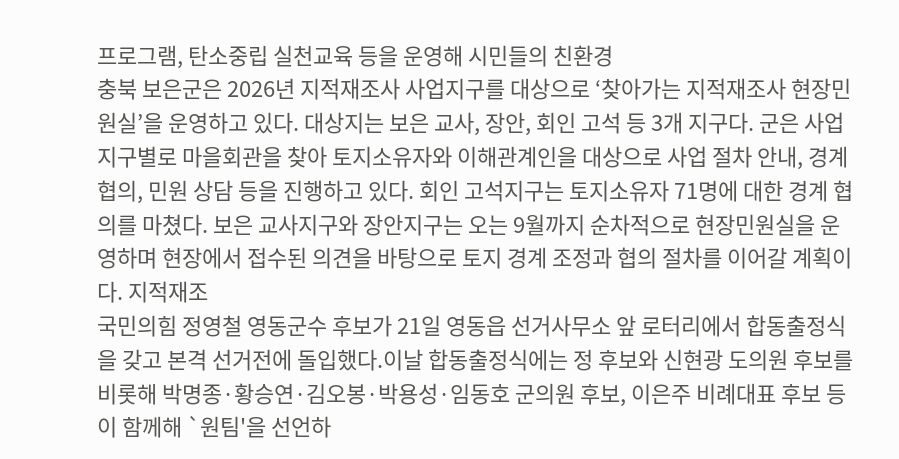프로그램, 탄소중립 실천교육 등을 운영해 시민들의 친환경
충북 보은군은 2026년 지적재조사 사업지구를 대상으로 ‘찾아가는 지적재조사 현장민원실’을 운영하고 있다. 대상지는 보은 교사, 장안, 회인 고석 등 3개 지구다. 군은 사업지구별로 마을회관을 찾아 토지소유자와 이해관계인을 대상으로 사업 절차 안내, 경계 협의, 민원 상담 등을 진행하고 있다. 회인 고석지구는 토지소유자 71명에 대한 경계 협의를 마쳤다. 보은 교사지구와 장안지구는 오는 9월까지 순차적으로 현장민원실을 운영하며 현장에서 접수된 의견을 바탕으로 토지 경계 조정과 협의 절차를 이어갈 계획이다. 지적재조
국민의힘 정영철 영동군수 후보가 21일 영동읍 선거사무소 앞 로터리에서 합동출정식을 갖고 본격 선거전에 돌입했다.이날 합동출정식에는 정 후보와 신현광 도의원 후보를 비롯해 박명종·황승연·김오봉·박용성·임동호 군의원 후보, 이은주 비례대표 후보 등이 함께해 `원팀'을 선언하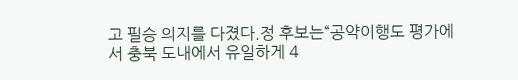고 필승 의지를 다졌다.정 후보는“공약이행도 평가에서 충북 도내에서 유일하게 4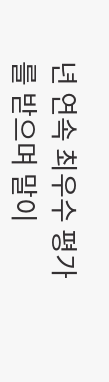년 연속 최우수 평가를 받으며 말이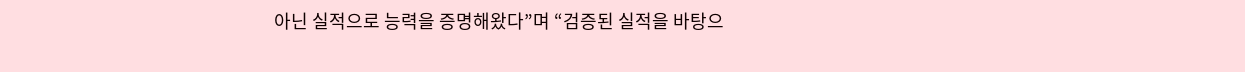아닌 실적으로 능력을 증명해왔다”며 “검증된 실적을 바탕으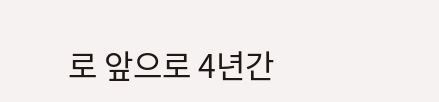로 앞으로 4년간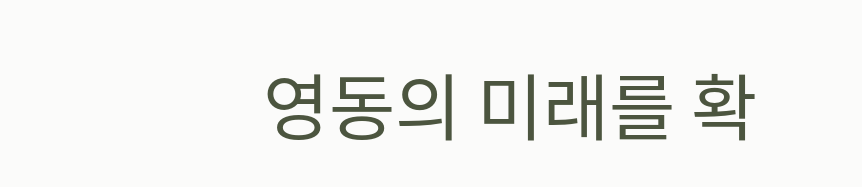영동의 미래를 확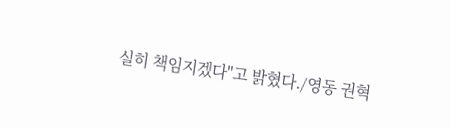실히 책임지겠다"고 밝혔다./영동 권혁